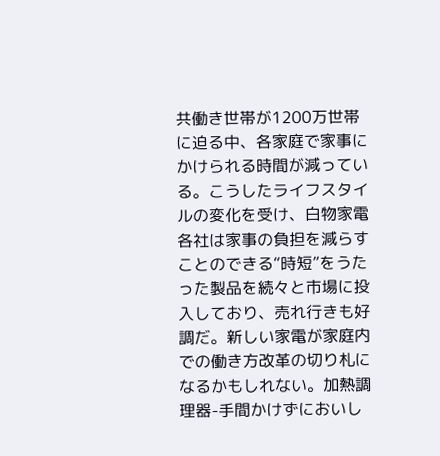共働き世帯が1200万世帯に迫る中、各家庭で家事にかけられる時間が減っている。こうしたライフスタイルの変化を受け、白物家電各社は家事の負担を減らすことのできる“時短”をうたった製品を続々と市場に投入しており、売れ行きも好調だ。新しい家電が家庭内での働き方改革の切り札になるかもしれない。加熱調理器-手間かけずにおいし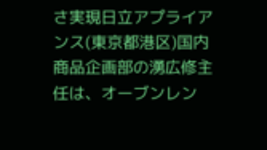さ実現日立アプライアンス(東京都港区)国内商品企画部の湧広修主任は、オーブンレン